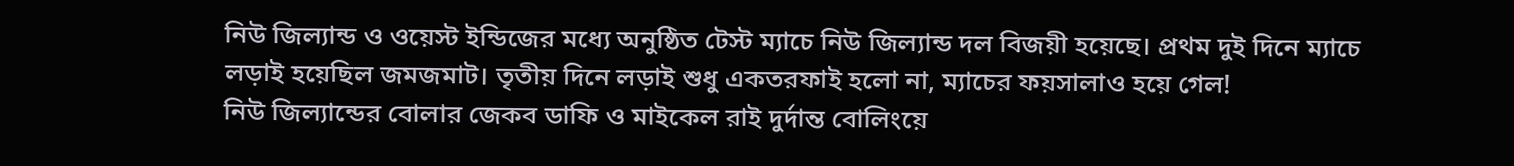নিউ জিল্যান্ড ও ওয়েস্ট ইন্ডিজের মধ্যে অনুষ্ঠিত টেস্ট ম্যাচে নিউ জিল্যান্ড দল বিজয়ী হয়েছে। প্রথম দুই দিনে ম্যাচে লড়াই হয়েছিল জমজমাট। তৃতীয় দিনে লড়াই শুধু একতরফাই হলো না, ম্যাচের ফয়সালাও হয়ে গেল!
নিউ জিল্যান্ডের বোলার জেকব ডাফি ও মাইকেল রাই দুর্দান্ত বোলিংয়ে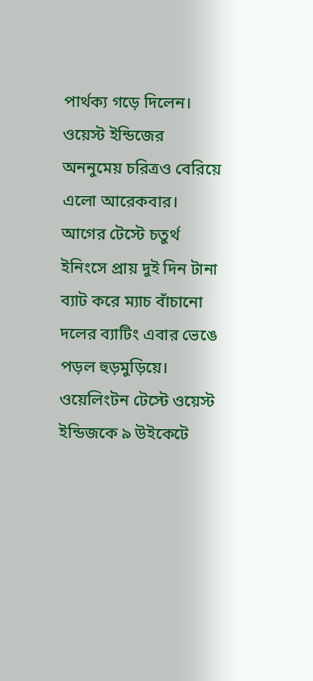পার্থক্য গড়ে দিলেন। ওয়েস্ট ইন্ডিজের অননুমেয় চরিত্রও বেরিয়ে এলো আরেকবার। আগের টেস্টে চতুর্থ ইনিংসে প্রায় দুই দিন টানা ব্যাট করে ম্যাচ বাঁচানো দলের ব্যাটিং এবার ভেঙে পড়ল হুড়মুড়িয়ে।
ওয়েলিংটন টেস্টে ওয়েস্ট ইন্ডিজকে ৯ উইকেটে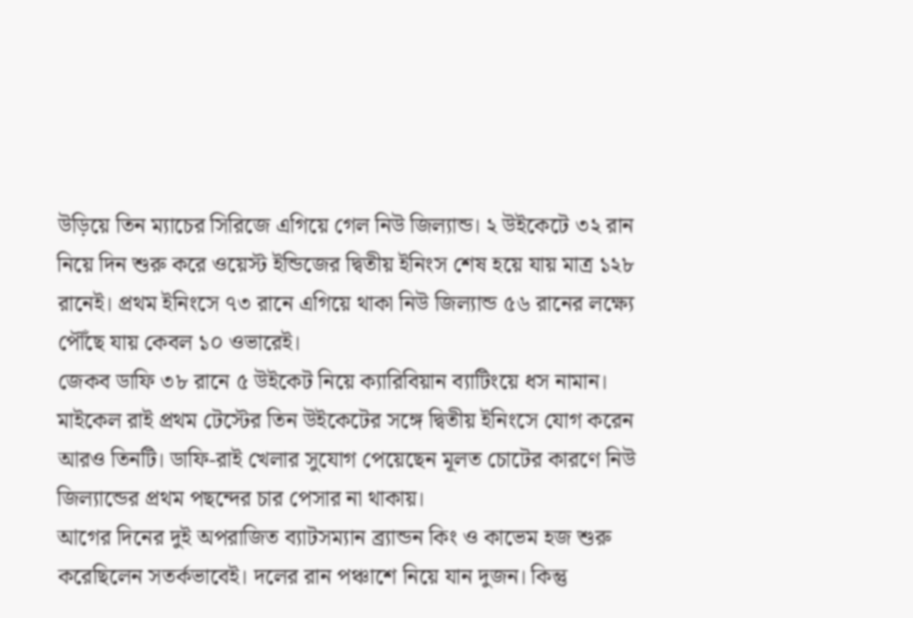উড়িয়ে তিন ম্যাচের সিরিজে এগিয়ে গেল নিউ জিল্যান্ড। ২ উইকেটে ৩২ রান নিয়ে দিন শুরু করে ওয়েস্ট ইন্ডিজের দ্বিতীয় ইনিংস শেষ হয়ে যায় মাত্র ১২৮ রানেই। প্রথম ইনিংসে ৭৩ রানে এগিয়ে থাকা নিউ জিল্যান্ড ৫৬ রানের লক্ষ্যে পৌঁছে যায় কেবল ১০ ওভারেই।
জেকব ডাফি ৩৮ রানে ৫ উইকেট নিয়ে ক্যারিবিয়ান ব্যাটিংয়ে ধস নামান। মাইকেল রাই প্রথম টেস্টের তিন উইকেটের সঙ্গে দ্বিতীয় ইনিংসে যোগ করেন আরও তিনটি। ডাফি-রাই খেলার সুযোগ পেয়েছেন মূলত চোটের কারণে নিউ জিল্যান্ডের প্রথম পছন্দের চার পেসার না থাকায়।
আগের দিনের দুই অপরাজিত ব্যাটসম্যান ব্র্যান্ডন কিং ও কাভেম হজ শুরু করেছিলেন সতর্কভাবেই। দলের রান পঞ্চাশে নিয়ে যান দুজন। কিন্তু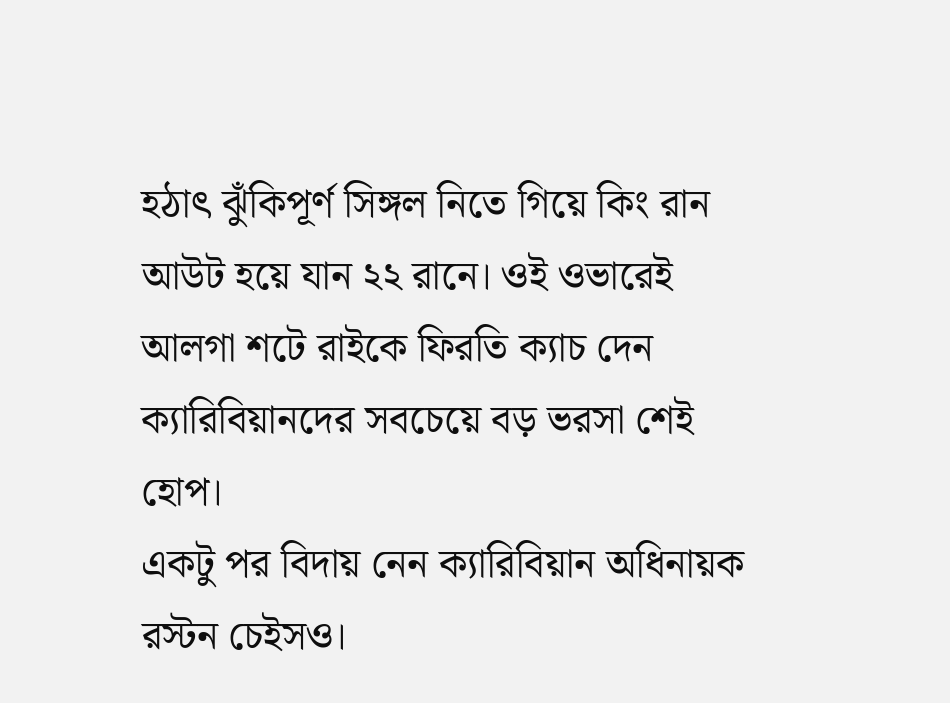হঠাৎ ঝুঁকিপূর্ণ সিঙ্গল নিতে গিয়ে কিং রান আউট হয়ে যান ২২ রানে। ওই ওভারেই আলগা শটে রাইকে ফিরতি ক্যাচ দেন ক্যারিবিয়ানদের সবচেয়ে বড় ভরসা শেই হোপ।
একটু পর বিদায় নেন ক্যারিবিয়ান অধিনায়ক রস্টন চেইসও।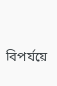বিপর্যয়ে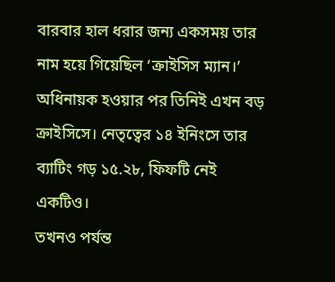বারবার হাল ধরার জন্য একসময় তার নাম হয়ে গিয়েছিল ‘ক্রাইসিস ম্যান।’ অধিনায়ক হওয়ার পর তিনিই এখন বড় ক্রাইসিসে। নেতৃত্বের ১৪ ইনিংসে তার ব্যাটিং গড় ১৫.২৮, ফিফটি নেই একটিও।
তখনও পর্যন্ত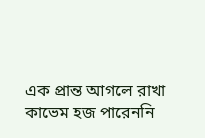এক প্রান্ত আগলে রাখা কাভেম হজ পারেননি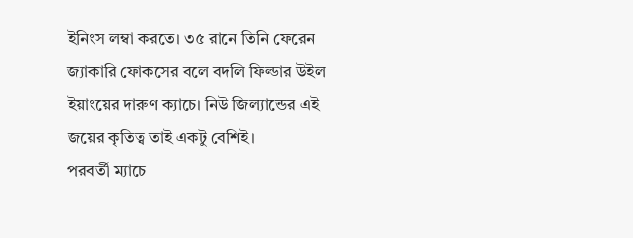ইনিংস লম্বা করতে। ৩৫ রানে তিনি ফেরেন জ্যাকারি ফোকসের বলে বদলি ফিল্ডার উইল ইয়াংয়ের দারুণ ক্যাচে। নিউ জিল্যান্ডের এই জয়ের কৃতিত্ব তাই একটু বেশিই।
পরবর্তী ম্যাচে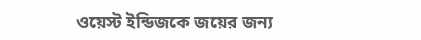ওয়েস্ট ইন্ডিজকে জয়ের জন্য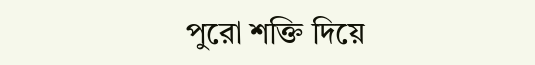পুরো শক্তি দিয়ে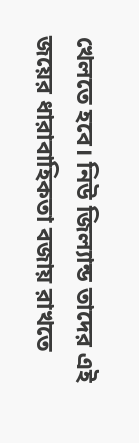খেলতে হবে। নিউ জিল্যান্ড তাদের এই জয়ের ধারাবাহিকতা বজায় রাখতে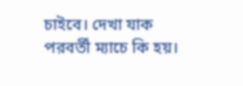চাইবে। দেখা যাক পরবর্তী ম্যাচে কি হয়।